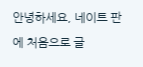안녕하세요, 네이트 판에 처음으로 글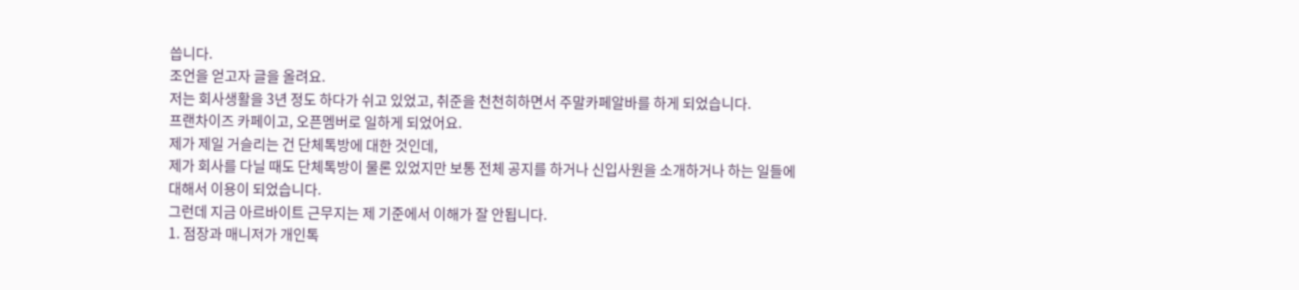씁니다.
조언을 얻고자 글을 올려요.
저는 회사생활을 3년 정도 하다가 쉬고 있었고, 취준을 천천히하면서 주말카페알바를 하게 되었습니다.
프랜차이즈 카페이고, 오픈멤버로 일하게 되었어요.
제가 제일 거슬리는 건 단체톡방에 대한 것인데,
제가 회사를 다닐 때도 단체톡방이 물론 있었지만 보통 전체 공지를 하거나 신입사원을 소개하거나 하는 일들에 대해서 이용이 되었습니다.
그런데 지금 아르바이트 근무지는 제 기준에서 이해가 잘 안됩니다.
1. 점장과 매니저가 개인톡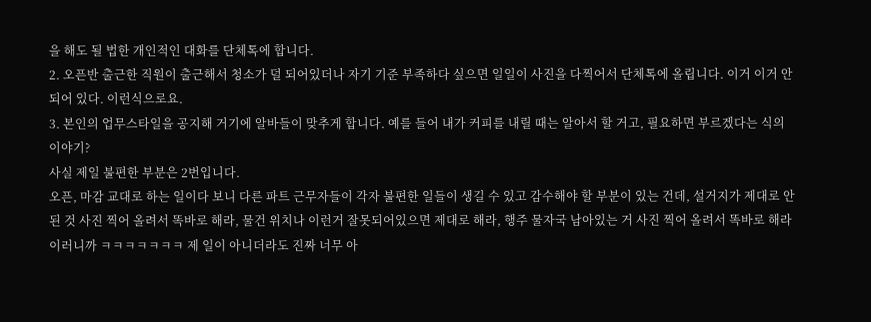을 해도 될 법한 개인적인 대화를 단체톡에 합니다.
2. 오픈반 출근한 직원이 출근해서 청소가 덜 되어있더나 자기 기준 부족하다 싶으면 일일이 사진을 다찍어서 단체톡에 올립니다. 이거 이거 안 되어 있다. 이런식으로요.
3. 본인의 업무스타일을 공지해 거기에 알바들이 맞추게 합니다. 예를 들어 내가 커피를 내릴 때는 알아서 할 거고, 필요하면 부르겠다는 식의 이야기?
사실 제일 불편한 부분은 2번입니다.
오픈, 마감 교대로 하는 일이다 보니 다른 파트 근무자들이 각자 불편한 일들이 생길 수 있고 감수해야 할 부분이 있는 건데, 설거지가 제대로 안 된 것 사진 찍어 올려서 똑바로 해라, 물건 위치나 이런거 잘못되어있으면 제대로 해라, 행주 물자국 남아있는 거 사진 찍어 올려서 똑바로 해라 이러니까 ㅋㅋㅋㅋㅋㅋㅋ 제 일이 아니더라도 진짜 너무 아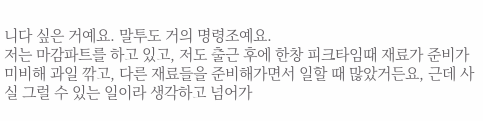니다 싶은 거예요. 말투도 거의 명령조예요.
저는 마감파트를 하고 있고, 저도 출근 후에 한창 피크타임때 재료가 준비가 미비해 과일 깎고, 다른 재료들을 준비해가면서 일할 때 많았거든요, 근데 사실 그럴 수 있는 일이라 생각하고 넘어가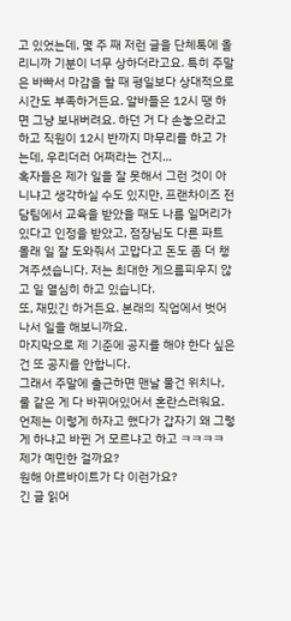고 있었는데, 몇 주 째 저런 글을 단체톡에 올리니까 기분이 너무 상하더라고요. 특히 주말은 바빠서 마감을 할 때 평일보다 상대적으로 시간도 부족하거든요. 알바들은 12시 땡 하면 그냥 보내버려요. 하던 거 다 손놓으라고 하고 직원이 12시 반까지 마무리를 하고 가는데, 우리더러 어쩌라는 건지...
혹자들은 제가 일을 잘 못해서 그런 것이 아니냐고 생각하실 수도 있지만, 프랜차이즈 전담팀에서 교육을 받았을 때도 나름 일머리가 있다고 인정을 받았고, 점장님도 다른 파트 몰래 일 잘 도와줘서 고맙다고 돈도 좀 더 챙겨주셨습니다. 저는 최대한 게으름피우지 않고 일 열심히 하고 있습니다.
또, 재밌긴 하거든요. 본래의 직업에서 벗어나서 일을 해보니까요.
마지막으로 제 기준에 공지를 해야 한다 싶은 건 또 공지를 안합니다.
그래서 주말에 출근하면 맨날 물건 위치나, 룰 같은 게 다 바뀌어있어서 혼란스러워요. 언제는 이렇게 하자고 했다가 갑자기 왜 그렇게 하냐고 바뀐 거 모르냐고 하고 ㅋㅋㅋㅋ
제가 예민한 걸까요?
원해 아르바이트가 다 이런가요?
긴 글 읽어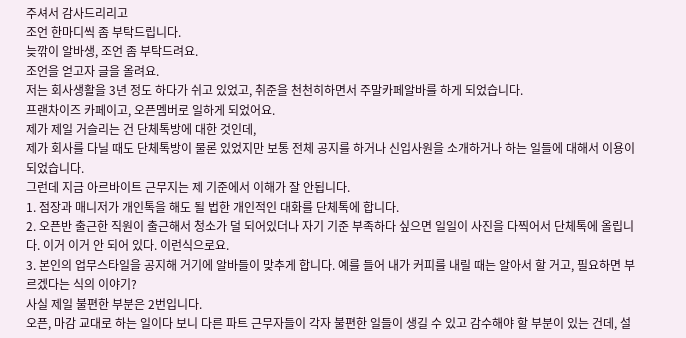주셔서 감사드리리고
조언 한마디씩 좀 부탁드립니다.
늦깎이 알바생, 조언 좀 부탁드려요.
조언을 얻고자 글을 올려요.
저는 회사생활을 3년 정도 하다가 쉬고 있었고, 취준을 천천히하면서 주말카페알바를 하게 되었습니다.
프랜차이즈 카페이고, 오픈멤버로 일하게 되었어요.
제가 제일 거슬리는 건 단체톡방에 대한 것인데,
제가 회사를 다닐 때도 단체톡방이 물론 있었지만 보통 전체 공지를 하거나 신입사원을 소개하거나 하는 일들에 대해서 이용이 되었습니다.
그런데 지금 아르바이트 근무지는 제 기준에서 이해가 잘 안됩니다.
1. 점장과 매니저가 개인톡을 해도 될 법한 개인적인 대화를 단체톡에 합니다.
2. 오픈반 출근한 직원이 출근해서 청소가 덜 되어있더나 자기 기준 부족하다 싶으면 일일이 사진을 다찍어서 단체톡에 올립니다. 이거 이거 안 되어 있다. 이런식으로요.
3. 본인의 업무스타일을 공지해 거기에 알바들이 맞추게 합니다. 예를 들어 내가 커피를 내릴 때는 알아서 할 거고, 필요하면 부르겠다는 식의 이야기?
사실 제일 불편한 부분은 2번입니다.
오픈, 마감 교대로 하는 일이다 보니 다른 파트 근무자들이 각자 불편한 일들이 생길 수 있고 감수해야 할 부분이 있는 건데, 설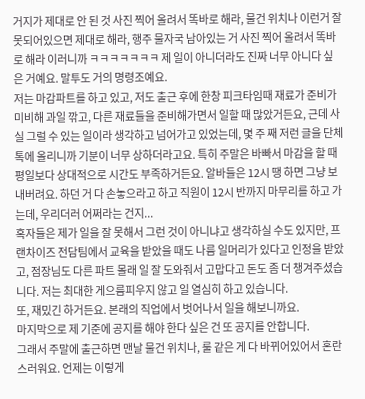거지가 제대로 안 된 것 사진 찍어 올려서 똑바로 해라, 물건 위치나 이런거 잘못되어있으면 제대로 해라, 행주 물자국 남아있는 거 사진 찍어 올려서 똑바로 해라 이러니까 ㅋㅋㅋㅋㅋㅋㅋ 제 일이 아니더라도 진짜 너무 아니다 싶은 거예요. 말투도 거의 명령조예요.
저는 마감파트를 하고 있고, 저도 출근 후에 한창 피크타임때 재료가 준비가 미비해 과일 깎고, 다른 재료들을 준비해가면서 일할 때 많았거든요, 근데 사실 그럴 수 있는 일이라 생각하고 넘어가고 있었는데, 몇 주 째 저런 글을 단체톡에 올리니까 기분이 너무 상하더라고요. 특히 주말은 바빠서 마감을 할 때 평일보다 상대적으로 시간도 부족하거든요. 알바들은 12시 땡 하면 그냥 보내버려요. 하던 거 다 손놓으라고 하고 직원이 12시 반까지 마무리를 하고 가는데, 우리더러 어쩌라는 건지...
혹자들은 제가 일을 잘 못해서 그런 것이 아니냐고 생각하실 수도 있지만, 프랜차이즈 전담팀에서 교육을 받았을 때도 나름 일머리가 있다고 인정을 받았고, 점장님도 다른 파트 몰래 일 잘 도와줘서 고맙다고 돈도 좀 더 챙겨주셨습니다. 저는 최대한 게으름피우지 않고 일 열심히 하고 있습니다.
또, 재밌긴 하거든요. 본래의 직업에서 벗어나서 일을 해보니까요.
마지막으로 제 기준에 공지를 해야 한다 싶은 건 또 공지를 안합니다.
그래서 주말에 출근하면 맨날 물건 위치나, 룰 같은 게 다 바뀌어있어서 혼란스러워요. 언제는 이렇게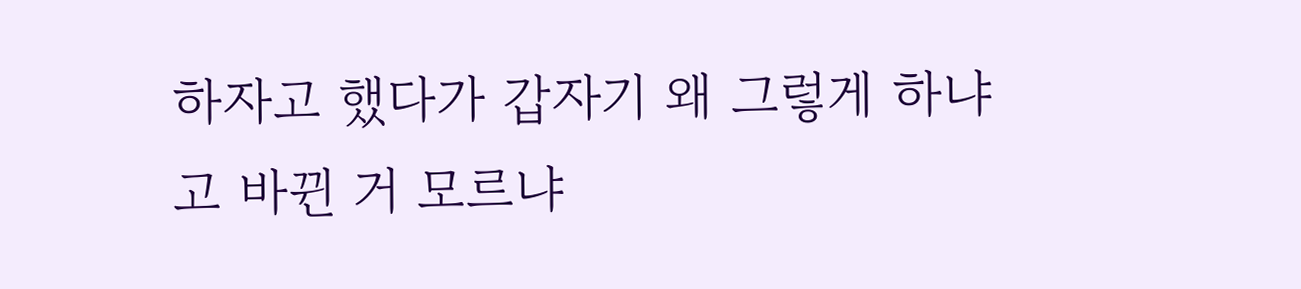하자고 했다가 갑자기 왜 그렇게 하냐고 바뀐 거 모르냐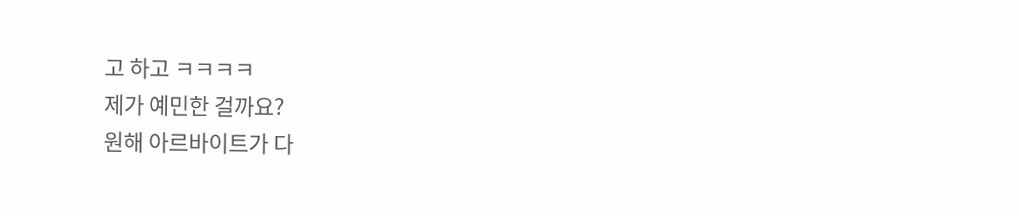고 하고 ㅋㅋㅋㅋ
제가 예민한 걸까요?
원해 아르바이트가 다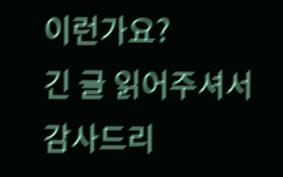이런가요?
긴 글 읽어주셔서 감사드리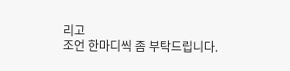리고
조언 한마디씩 좀 부탁드립니다.